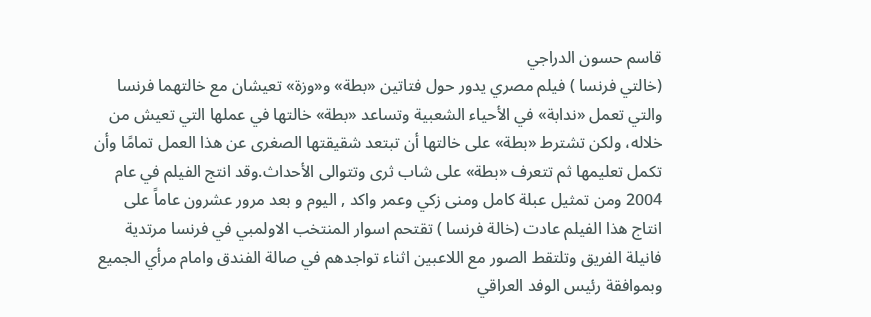قاسم حسون الدراجي
(خالتي فرنسا ) فيلم مصري يدور حول فتاتين «بطة» و«وزة» تعيشان مع خالتهما فرنسا والتي تعمل «ندابة» في الأحياء الشعبية وتساعد «بطة» خالتها في عملها التي تعيش من خلاله، ولكن تشترط «بطة» على خالتها أن تبتعد شقيقتها الصغرى عن هذا العمل تمامًا وأن تكمل تعليمها ثم تتعرف «بطة» على شاب ثرى وتتوالى الأحداث.وقد انتج الفيلم في عام 2004 ومن تمثيل عبلة كامل ومنى زكي وعمر واكد , اليوم و بعد مرور عشرون عاماً على انتاج هذا الفيلم عادت (خالة فرنسا ) تقتحم اسوار المنتخب الاولمبي في فرنسا مرتدية فانيلة الفريق وتلتقط الصور مع اللاعبين اثناء تواجدهم في صالة الفندق وامام مرأي الجميع وبموافقة رئيس الوفد العراقي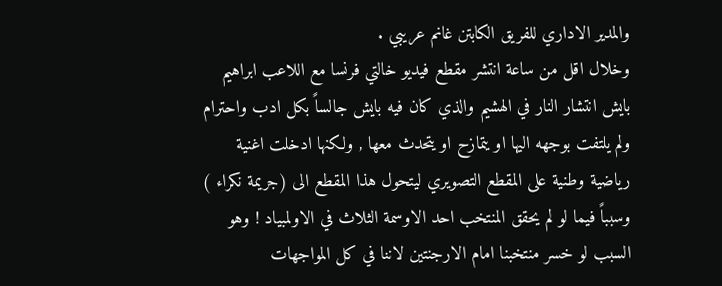والمدير الاداري للفريق الكابتن غانم عريبي .
وخلال اقل من ساعة انتشر مقطع فيديو خالتي فرنسا مع اللاعب ابراهيم بايش انتشار النار في الهشيم والذي كان فيه بايش جالساً بكل ادب واحترام ولم يلتفت بوجهه اليها او يتمازح او يتحدث معها , ولكنها ادخلت اغنية رياضية وطنية على المقطع التصويري ليتحول هذا المقطع الى (جريمة نكراء ) وسبباً فيما لو لم يحقق المنتخب احد الاوسمة الثلاث في الاولمبياد ! وهو السبب لو خسر منتخبنا امام الارجنتين لاننا في كل المواجهات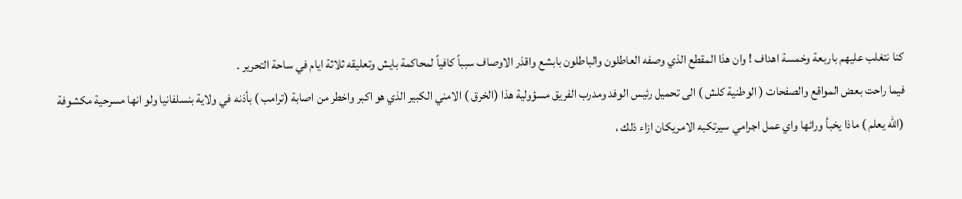كنا نتغلب عليهم باربعة وخمسة اهداف ! وان هذا المقطع الذي وصفه العاطلون والباطلون بابشع واقذر الاوصاف سبباً كافياً لمحاكمة بايش وتعليقه ثلاثة ايام في ساحة التحرير .
فيما راحت بعض المواقع والصفحات ( الوطنية كلش ) الى تحميل رئيس الوفد ومدرب الفريق مسؤولية هذا (الخرق ) الامني الكبير الذي هو اكبر واخطر من اصابة (ترامب ) بأذنه في ولاية بنسلفانيا ولو انها مسرحية مكشوفة (الله يعلم ) ماذا يخبأ ورائها واي عمل اجرامي سيرتكبه الامريكان ازاء ذلك ،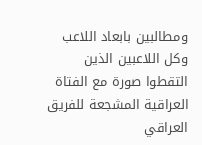ومطالبين بابعاد اللاعب وكل اللاعبين الذين التقطوا صورة مع الفتاة العراقية المشجعة للفريق العراقي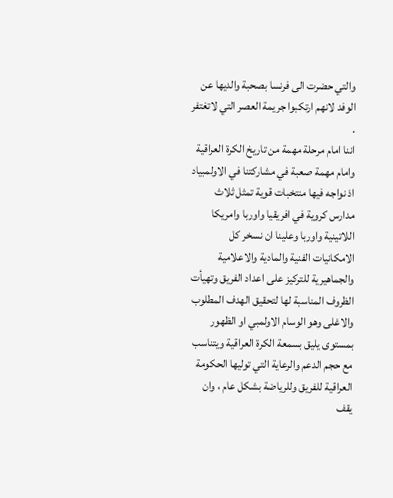والتي حضرت الى فرنسا بصحبة والديها عن الوفد لانهم ارتكبوا جريمة العصر التي لاتغتفر .
اننا امام مرحلة مهمة من تاريخ الكرة العراقية وامام مهمة صعبة في مشاركتنا في الاولمبياد اذ نواجه فيها منتخبات قوية تمثل ثلاث مدارس كروية في افريقيا واوربا وامريكا اللاتينية واوربا وعلينا ان نسخر كل الامكانيات الفنية والمادية والاعلامية والجماهيرية للتركيز على اعداد الفريق وتهيأت الظروف المناسبة لها لتحقيق الهدف المطلوب والاغلى وهو الوسام الاولمبي او الظهور بمستوى يليق بسمعة الكرة العراقية ويتناسب مع حجم الدعم والرعاية التي توليها الحكومة العراقية للفريق وللرياضة بشكل عام ، وان يقف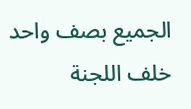الجميع بصف واحد خلف اللجنة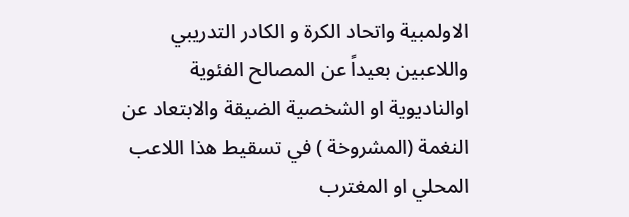الاولمبية واتحاد الكرة و الكادر التدريبي واللاعبين بعيداً عن المصالح الفئوية اوالناديوية او الشخصية الضيقة والابتعاد عن النغمة (المشروخة ) في تسقيط هذا اللاعب المحلي او المغترب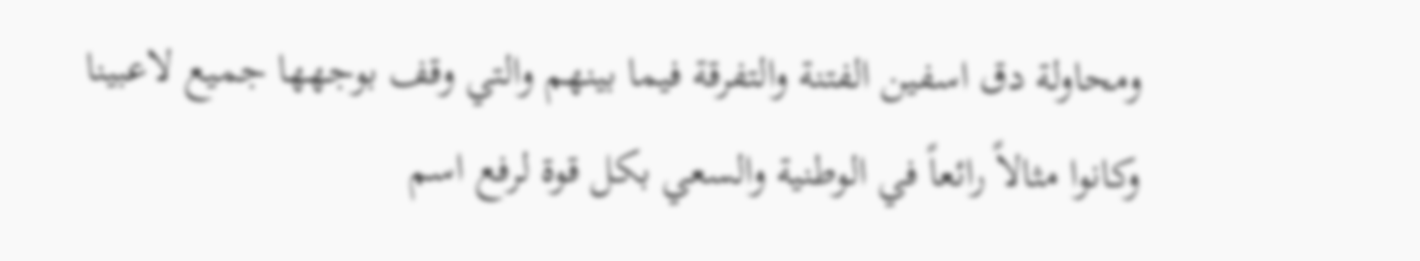ومحاولة دق اسفين الفتنة والتفرقة فيما بينهم والتي وقف بوجهها جميع لاعبينا وكانوا مثالاً رائعاً في الوطنية والسعي بكل قوة لرفع اسم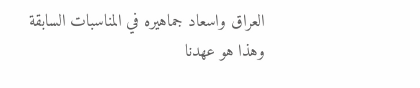العراق واسعاد جماهيره في المناسبات السابقة وهذا هو عهدنا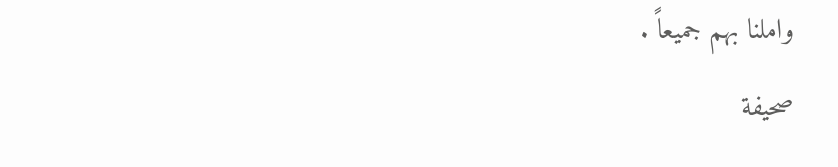واملنا بهم جميعاً .
صحيفة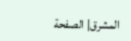المشرق| الصفحة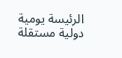الرئيسة يومية دولية مستقلة